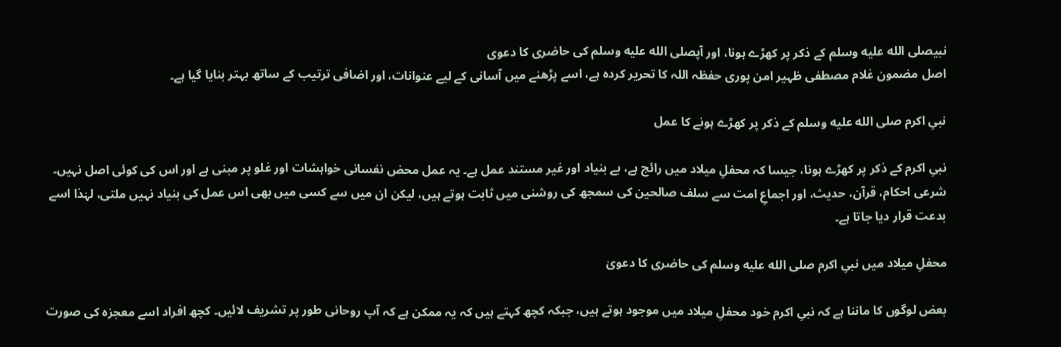نبیصلى الله عليه وسلم کے ذکر پر کھڑے ہونا، اور آپصلى الله عليه وسلم کی حاضری کا دعوی
اصل مضمون غلام مصطفی ظہیر امن پوری حفظہ اللہ کا تحریر کردہ ہے، اسے پڑھنے میں آسانی کے لیے عنوانات، اور اضافی ترتیب کے ساتھ بہتر بنایا گیا ہے۔

نبیِ اکرم صلى الله عليه وسلم کے ذکر پر کھڑے ہونے کا عمل

نبیِ اکرم کے ذکر پر کھڑے ہونا، جیسا کہ محفلِ میلاد میں رائج ہے، بے بنیاد اور غیر مستند عمل ہے۔ یہ عمل محض نفسانی خواہشات اور غلو پر مبنی ہے اور اس کی کوئی اصل نہیں۔ شرعی احکام، قرآن، حدیث، اور اجماعِ امت سے سلف صالحین کی سمجھ کی روشنی میں ثابت ہوتے ہیں، لیکن ان میں سے کسی میں بھی اس عمل کی بنیاد نہیں ملتی، لہٰذا اسے بدعت قرار دیا جاتا ہے۔

محفلِ میلاد میں نبیِ اکرم صلى الله عليه وسلم کی حاضری کا دعویٰ

بعض لوگوں کا ماننا ہے کہ نبیِ اکرم خود محفلِ میلاد میں موجود ہوتے ہیں، جبکہ کچھ کہتے ہیں کہ یہ ممکن ہے کہ آپ روحانی طور پر تشریف لائیں۔ کچھ افراد اسے معجزہ کی صورت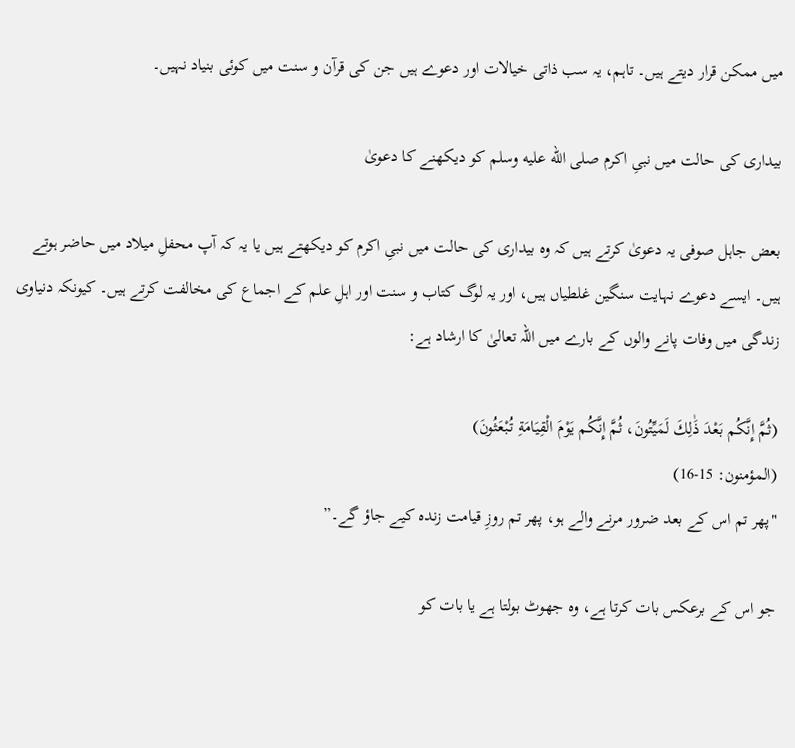میں ممکن قرار دیتے ہیں۔ تاہم، یہ سب ذاتی خیالات اور دعوے ہیں جن کی قرآن و سنت میں کوئی بنیاد نہیں۔

بیداری کی حالت میں نبیِ اکرم صلى الله عليه وسلم کو دیکھنے کا دعویٰ

بعض جاہل صوفی یہ دعویٰ کرتے ہیں کہ وہ بیداری کی حالت میں نبیِ اکرم کو دیکھتے ہیں یا یہ کہ آپ محفلِ میلاد میں حاضر ہوتے ہیں۔ ایسے دعوے نہایت سنگین غلطیاں ہیں، اور یہ لوگ کتاب و سنت اور اہلِ علم کے اجماع کی مخالفت کرتے ہیں۔ کیونکہ دنیاوی زندگی میں وفات پانے والوں کے بارے میں اللہ تعالیٰ کا ارشاد ہے:

(ثُمَّ إِنَّكُم بَعْدَ ذَٰلِكَ لَمَيِّتُونَ، ثُمَّ إِنَّكُم يَوْمَ الْقِيَامَةِ تُبْعَثُونَ)
(المؤمنون: 15-16)
"پھر تم اس کے بعد ضرور مرنے والے ہو، پھر تم روزِ قیامت زندہ کیے جاؤ گے۔”

جو اس کے برعکس بات کرتا ہے، وہ جھوٹ بولتا ہے یا بات کو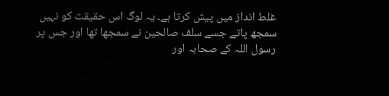غلط انداز میں پیش کرتا ہے۔ یہ لوگ اس حقیقت کو نہیں سمجھ پاتے جسے سلف صالحین نے سمجھا تھا اور جس پر رسول اللہ کے صحابہ اور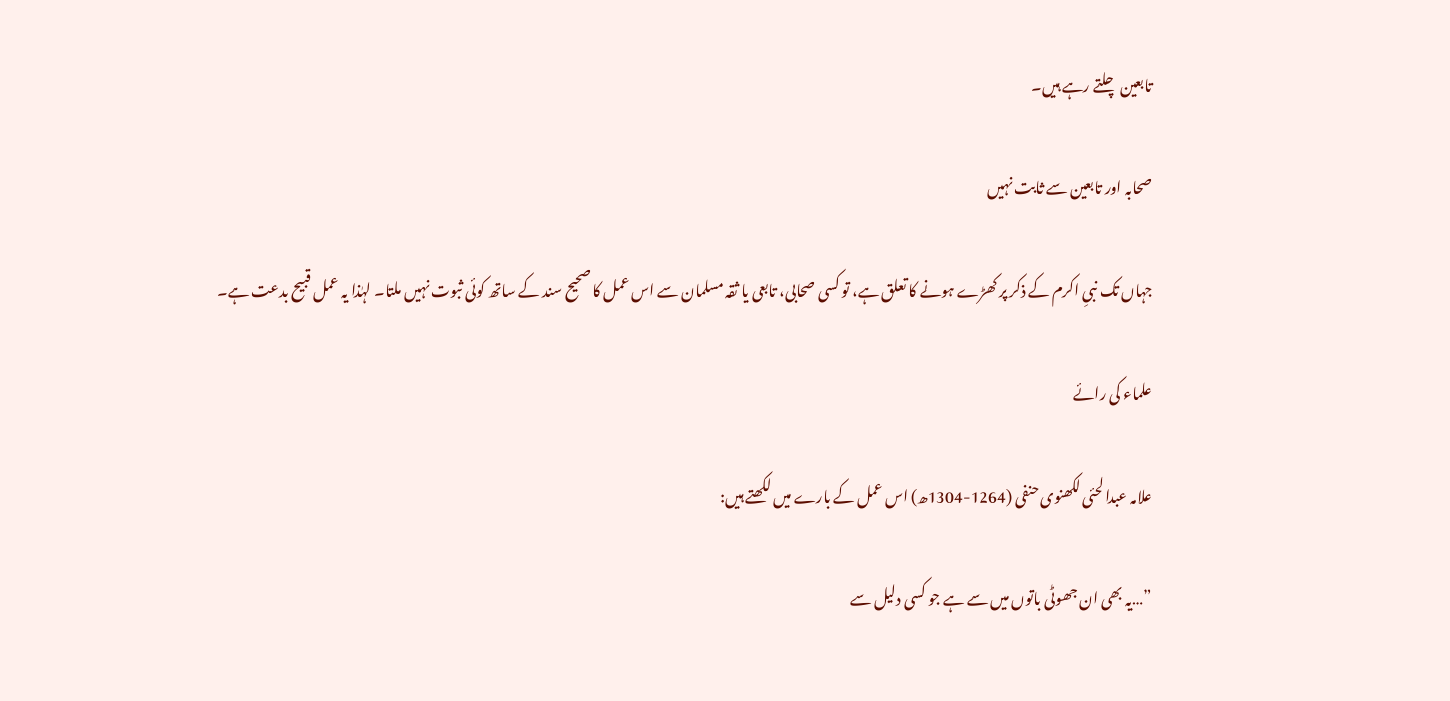تابعین چلتے رہے ہیں۔

صحابہ اور تابعین سے ثابت نہیں

جہاں تک نبیِ اکرم کے ذکر پر کھڑے ہونے کا تعلق ہے، تو کسی صحابی، تابعی یا ثقہ مسلمان سے اس عمل کا صحیح سند کے ساتھ کوئی ثبوت نہیں ملتا۔ لہٰذا یہ عمل قبیح بدعت ہے۔

علماء کی رائے

علامہ عبدالحئی لکھنوی حنفی (1264-1304ھ) اس عمل کے بارے میں لکھتے ہیں:

”…یہ بھی ان جھوٹی باتوں میں سے ہے جو کسی دلیل سے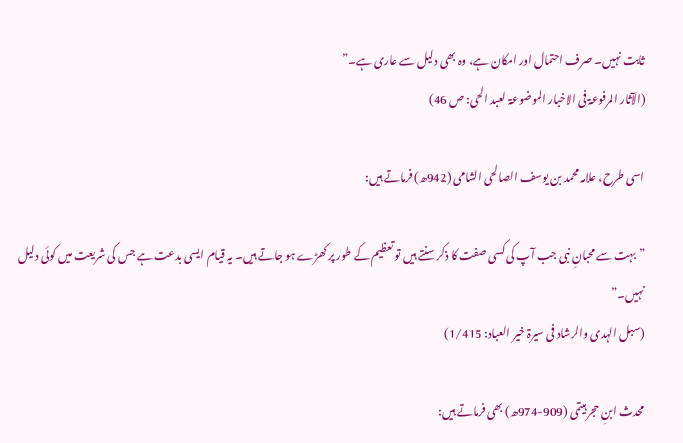ثابت نہیں۔ صرف احتمال اور امکان ہے، وہ بھی دلیل سے عاری ہے۔”
(الآثار المرفوعۃ فی الاخبار الموضوعۃ لعبد الحی: ص 46)

اسی طرح، علامہ محمد بن یوسف الصالحی الشامی (942ھ) فرماتے ہیں:

”بہت سے محبانِ نبی جب آپ کی کسی صفت کا ذکر سنتے ہیں تو تعظیم کے طور پر کھڑے ہو جاتے ہیں۔ یہ قیام ایسی بدعت ہے جس کی شریعت میں کوئی دلیل نہیں۔”
(سبل الہدی والرشاد فی سیرۃ خیر العباد: 1/415)

محدث ابنِ حجر ہیتمی (909-974ھ) بھی فرماتے ہیں: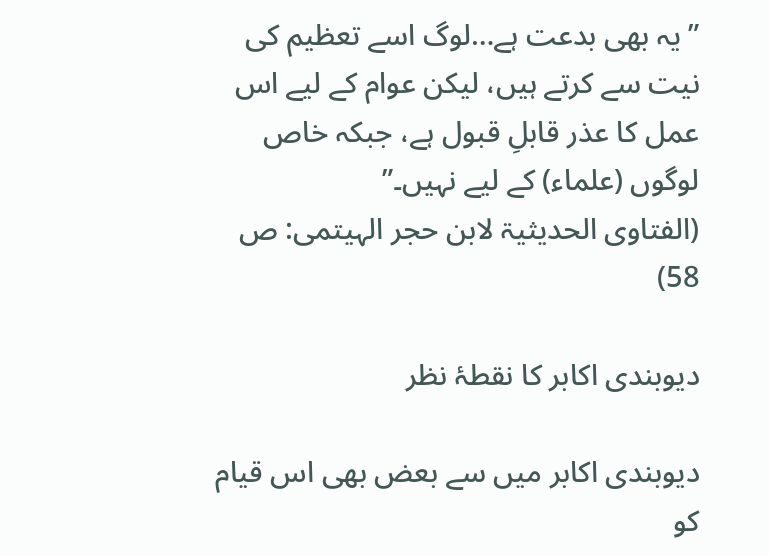”یہ بھی بدعت ہے…لوگ اسے تعظیم کی نیت سے کرتے ہیں، لیکن عوام کے لیے اس عمل کا عذر قابلِ قبول ہے، جبکہ خاص لوگوں (علماء) کے لیے نہیں۔”
(الفتاوی الحدیثیۃ لابن حجر الہیتمی: ص 58)

دیوبندی اکابر کا نقطۂ نظر

دیوبندی اکابر میں سے بعض بھی اس قیام کو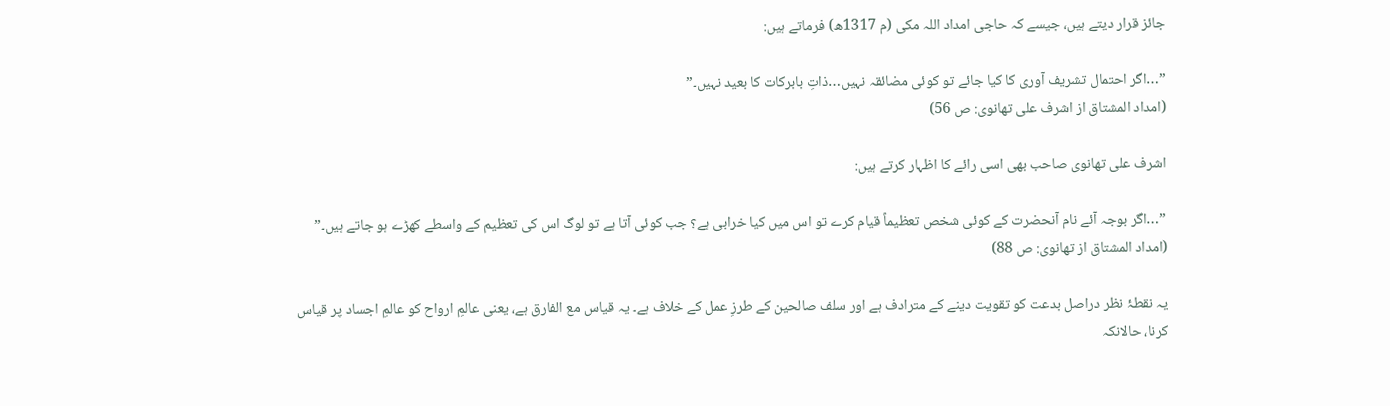جائز قرار دیتے ہیں، جیسے کہ حاجی امداد اللہ مکی (م 1317ھ) فرماتے ہیں:

”…اگر احتمال تشریف آوری کا کیا جائے تو کوئی مضائقہ نہیں…ذاتِ بابرکات کا بعید نہیں۔”
(امداد المشتاق از اشرف علی تھانوی: ص 56)

اشرف علی تھانوی صاحب بھی اسی رائے کا اظہار کرتے ہیں:

”…اگر بوجہ آئے نام آنحضرت کے کوئی شخص تعظیماً قیام کرے تو اس میں کیا خرابی ہے؟ جب کوئی آتا ہے تو لوگ اس کی تعظیم کے واسطے کھڑے ہو جاتے ہیں۔”
(امداد المشتاق از تھانوی: ص 88)

یہ نقطۂ نظر دراصل بدعت کو تقویت دینے کے مترادف ہے اور سلف صالحین کے طرزِ عمل کے خلاف ہے۔ یہ قیاس مع الفارق ہے، یعنی عالمِ ارواح کو عالمِ اجساد پر قیاس کرنا، حالانکہ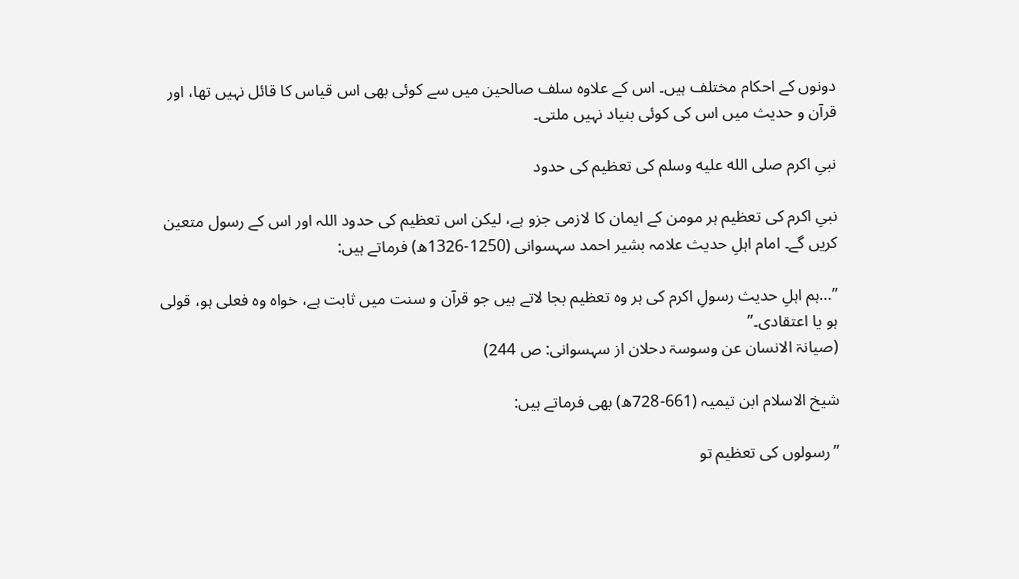دونوں کے احکام مختلف ہیں۔ اس کے علاوہ سلف صالحین میں سے کوئی بھی اس قیاس کا قائل نہیں تھا، اور قرآن و حدیث میں اس کی کوئی بنیاد نہیں ملتی۔

نبیِ اکرم صلى الله عليه وسلم کی تعظیم کی حدود

نبیِ اکرم کی تعظیم ہر مومن کے ایمان کا لازمی جزو ہے، لیکن اس تعظیم کی حدود اللہ اور اس کے رسول متعین کریں گے۔ امام اہلِ حدیث علامہ بشیر احمد سہسوانی (1250-1326ھ) فرماتے ہیں:

”…ہم اہلِ حدیث رسولِ اکرم کی ہر وہ تعظیم بجا لاتے ہیں جو قرآن و سنت میں ثابت ہے، خواہ وہ فعلی ہو، قولی ہو یا اعتقادی۔”
(صیانۃ الانسان عن وسوسۃ دحلان از سہسوانی: ص 244)

شیخ الاسلام ابن تیمیہ (661-728ھ) بھی فرماتے ہیں:

”رسولوں کی تعظیم تو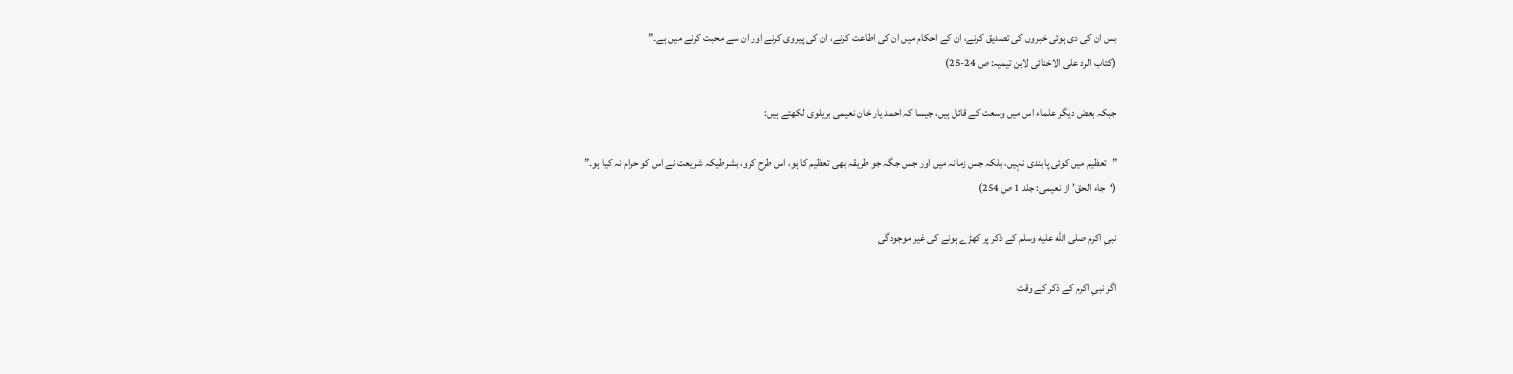بس ان کی دی ہوئی خبروں کی تصدیق کرنے، ان کے احکام میں ان کی اطاعت کرنے، ان کی پیروی کرنے اور ان سے محبت کرنے میں ہے۔”
(کتاب الرد علی الاخنائی لابن تیمیہ: ص 24-25)

جبکہ بعض دیگر علماء اس میں وسعت کے قائل ہیں، جیسا کہ احمد یار خان نعیمی بریلوی لکھتے ہیں:

”تعظیم میں کوئی پابندی نہیں، بلکہ جس زمانہ میں اور جس جگہ جو طریقہ بھی تعظیم کا ہو، اس طرح کرو، بشرطیکہ شریعت نے اس کو حرام نہ کیا ہو۔”
(‘جاء الحق’ از نعیمی: جلد 1 ص 254)

نبیِ اکرم صلى الله عليه وسلم کے ذکر پر کھڑے ہونے کی غیر موجودگی

اگر نبیِ اکرم کے ذکر کے وقت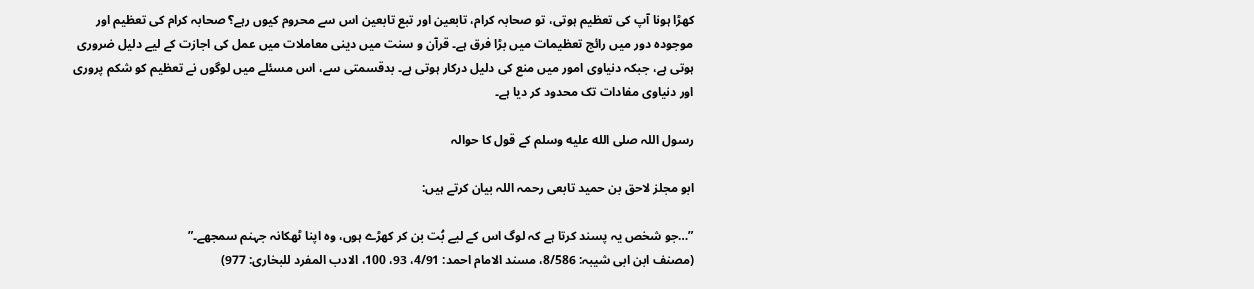کھڑا ہونا آپ کی تعظیم ہوتی، تو صحابہ کرام، تابعین اور تبع تابعین اس سے محروم کیوں رہے؟ صحابہ کرام کی تعظیم اور موجودہ دور میں رائج تعظیمات میں بڑا فرق ہے۔ قرآن و سنت میں دینی معاملات میں عمل کی اجازت کے لیے دلیل ضروری ہوتی ہے، جبکہ دنیاوی امور میں منع کی دلیل درکار ہوتی ہے۔ بدقسمتی سے، اس مسئلے میں لوگوں نے تعظیم کو شکم پروری اور دنیاوی مفادات تک محدود کر دیا ہے۔

رسول اللہ صلى الله عليه وسلم کے قول کا حوالہ

ابو مجلز لاحق بن حمید تابعی رحمہ اللہ بیان کرتے ہیں:

”…جو شخص یہ پسند کرتا ہے کہ لوگ اس کے لیے بُت بن کر کھڑے ہوں، وہ اپنا ٹھکانہ جہنم سمجھے۔”
(مصنف ابن ابی شیبہ: 8/586، مسند الامام احمد: 4/91، 93، 100، الادب المفرد للبخاری: 977)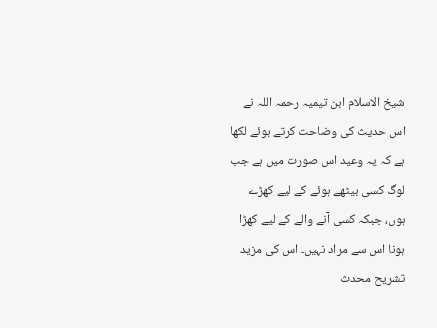شیخ الاسلام ابن تیمیہ رحمہ اللہ نے اس حدیث کی وضاحت کرتے ہوئے لکھا ہے کہ یہ وعید اس صورت میں ہے جب لوگ کسی بیٹھے ہوئے کے لیے کھڑے ہوں، جبکہ کسی آنے والے کے لیے کھڑا ہونا اس سے مراد نہیں۔ اس کی مزید تشریح محدث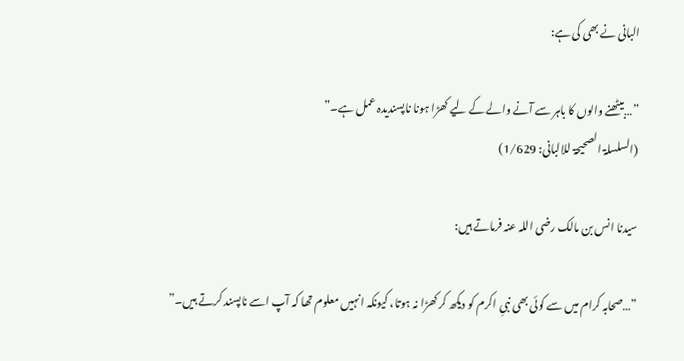البانی نے بھی کی ہے:

”…بیٹھنے والوں کا باہر سے آنے والے کے لیے کھڑا ہونا ناپسندیدہ عمل ہے۔”
(السلسلۃ الصحیحۃ للالبانی: 1/629)

سیدنا انس بن مالک رضی اللہ عنہ فرماتے ہیں:

”…صحابہ کرام میں سے کوئی بھی نبیِ اکرم کو دیکھ کر کھڑا نہ ہوتا، کیونکہ انہیں معلوم تھا کہ آپ اسے ناپسند کرتے ہیں۔”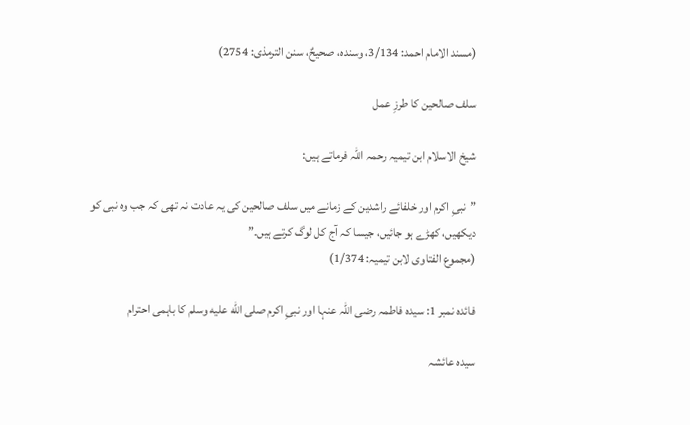(مسند الامام احمد: 3/134، وسندہ، صحیحٌ، سنن الترمذی: 2754)

سلف صالحین کا طرزِ عمل

شیخ الاسلام ابن تیمیہ رحمہ اللہ فرماتے ہیں:

”نبیِ اکرم اور خلفائے راشدین کے زمانے میں سلف صالحین کی یہ عادت نہ تھی کہ جب وہ نبی کو دیکھیں، کھڑے ہو جائیں، جیسا کہ آج کل لوگ کرتے ہیں۔”
(مجموع الفتاوی لابن تیمیہ: 1/374)

فائدہ نمبر 1: سیدہ فاطمہ رضی اللہ عنہا اور نبیِ اکرم صلى الله عليه وسلم کا باہمی احترام

سیدہ عائشہ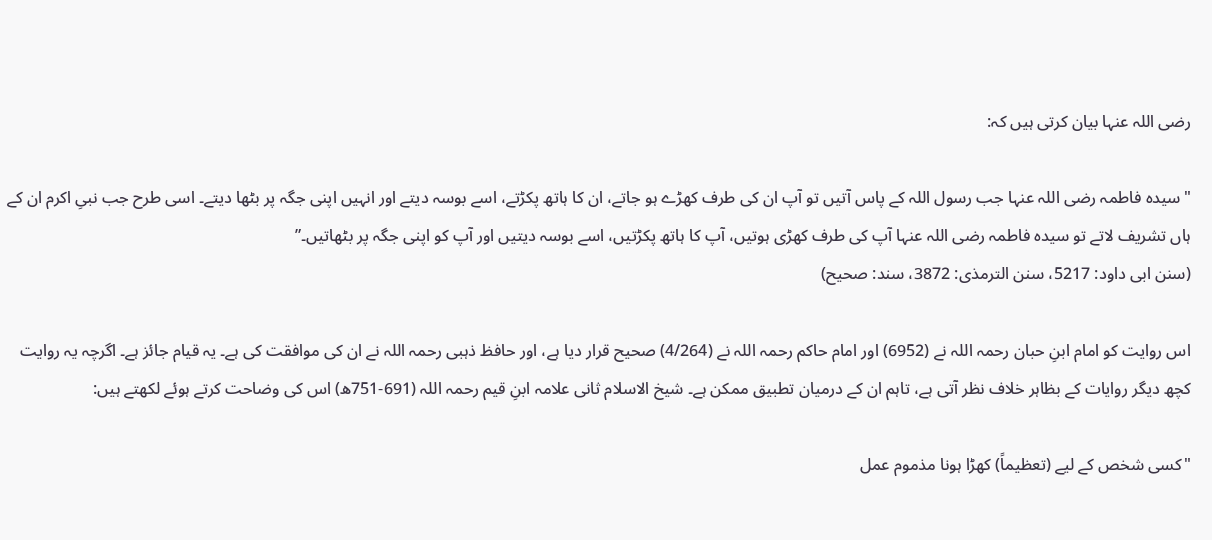رضی اللہ عنہا بیان کرتی ہیں کہ:

"سیدہ فاطمہ رضی اللہ عنہا جب رسول اللہ کے پاس آتیں تو آپ ان کی طرف کھڑے ہو جاتے، ان کا ہاتھ پکڑتے، اسے بوسہ دیتے اور انہیں اپنی جگہ پر بٹھا دیتے۔ اسی طرح جب نبیِ اکرم ان کے ہاں تشریف لاتے تو سیدہ فاطمہ رضی اللہ عنہا آپ کی طرف کھڑی ہوتیں، آپ کا ہاتھ پکڑتیں، اسے بوسہ دیتیں اور آپ کو اپنی جگہ پر بٹھاتیں۔”
(سنن ابی داود: 5217، سنن الترمذی: 3872، سند: صحیح)

اس روایت کو امام ابنِ حبان رحمہ اللہ نے (6952) اور امام حاکم رحمہ اللہ نے (4/264) صحیح قرار دیا ہے، اور حافظ ذہبی رحمہ اللہ نے ان کی موافقت کی ہے۔ یہ قیام جائز ہے۔ اگرچہ یہ روایت کچھ دیگر روایات کے بظاہر خلاف نظر آتی ہے، تاہم ان کے درمیان تطبیق ممکن ہے۔ شیخ الاسلام ثانی علامہ ابنِ قیم رحمہ اللہ (691-751ھ) اس کی وضاحت کرتے ہوئے لکھتے ہیں:

"کسی شخص کے لیے (تعظیماً) کھڑا ہونا مذموم عمل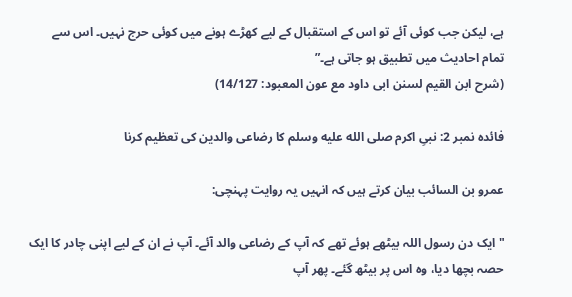ہے، لیکن جب کوئی آئے تو اس کے استقبال کے لیے کھڑے ہونے میں کوئی حرج نہیں۔ اس سے تمام احادیث میں تطبیق ہو جاتی ہے۔”
(شرح ابن القیم لسنن ابی داود مع عون المعبود: 14/127)

فائدہ نمبر 2: نبیِ اکرم صلى الله عليه وسلم کا رضاعی والدین کی تعظیم کرنا

عمرو بن السائب بیان کرتے ہیں کہ انہیں یہ روایت پہنچی:

"ایک دن رسول اللہ بیٹھے ہوئے تھے کہ آپ کے رضاعی والد آئے۔ آپ نے ان کے لیے اپنی چادر کا ایک حصہ بچھا دیا، وہ اس پر بیٹھ گئے۔ پھر آپ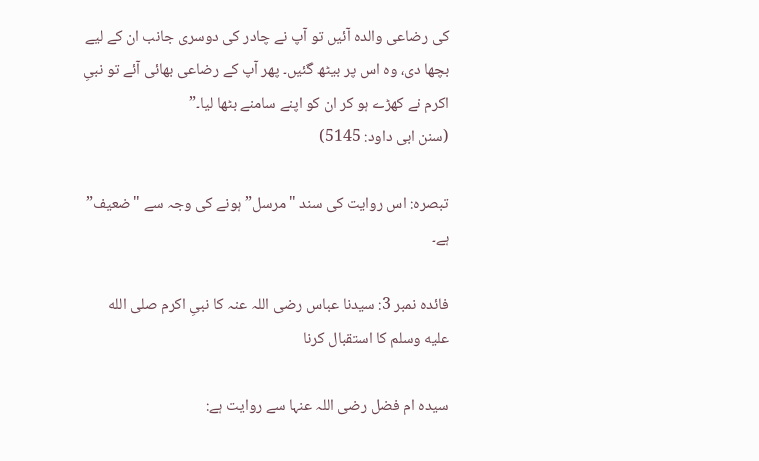کی رضاعی والدہ آئیں تو آپ نے چادر کی دوسری جانب ان کے لیے بچھا دی، وہ اس پر بیٹھ گئیں۔ پھر آپ کے رضاعی بھائی آئے تو نبیِ اکرم نے کھڑے ہو کر ان کو اپنے سامنے بٹھا لیا۔”
(سنن ابی داود: 5145)

تبصرہ: اس روایت کی سند "مرسل” ہونے کی وجہ سے "ضعیف” ہے۔

فائدہ نمبر 3: سیدنا عباس رضی اللہ عنہ کا نبیِ اکرم صلى الله عليه وسلم کا استقبال کرنا

سیدہ ام فضل رضی اللہ عنہا سے روایت ہے: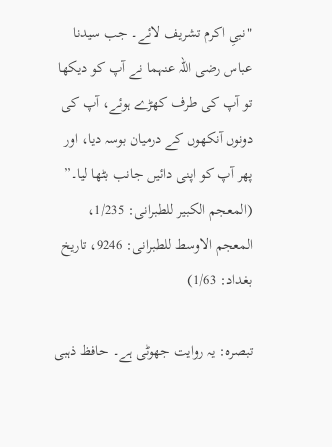"نبیِ اکرم تشریف لائے۔ جب سیدنا عباس رضی اللہ عنہما نے آپ کو دیکھا تو آپ کی طرف کھڑے ہوئے، آپ کی دونوں آنکھوں کے درمیان بوسہ دیا، اور پھر آپ کو اپنی دائیں جانب بٹھا لیا۔”
(المعجم الکبیر للطبرانی: 1/235، المعجم الاوسط للطبرانی: 9246، تاریخ بغداد: 1/63)

تبصرہ: یہ روایت جھوٹی ہے۔ حافظ ذہبی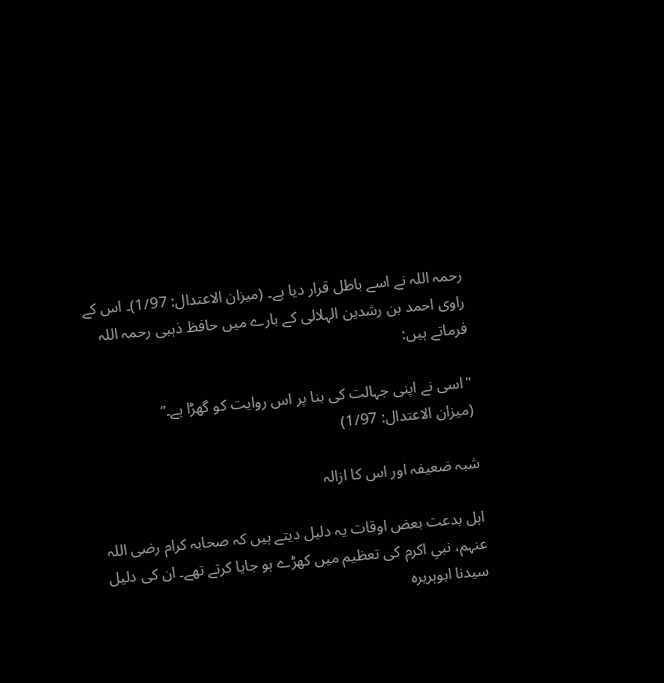رحمہ اللہ نے اسے باطل قرار دیا ہے۔ (میزان الاعتدال: 1/97)۔ اس کے راوی احمد بن رشدین الہلالی کے بارے میں حافظ ذہبی رحمہ اللہ فرماتے ہیں:

"اسی نے اپنی جہالت کی بنا پر اس روایت کو گھڑا ہے۔”
(میزان الاعتدال: 1/97)

شبہ ضعیفہ اور اس کا ازالہ

اہل بدعت بعض اوقات یہ دلیل دیتے ہیں کہ صحابہ کرام رضی اللہ عنہم، نبیِ اکرم کی تعظیم میں کھڑے ہو جایا کرتے تھے۔ ان کی دلیل سیدنا ابوہریرہ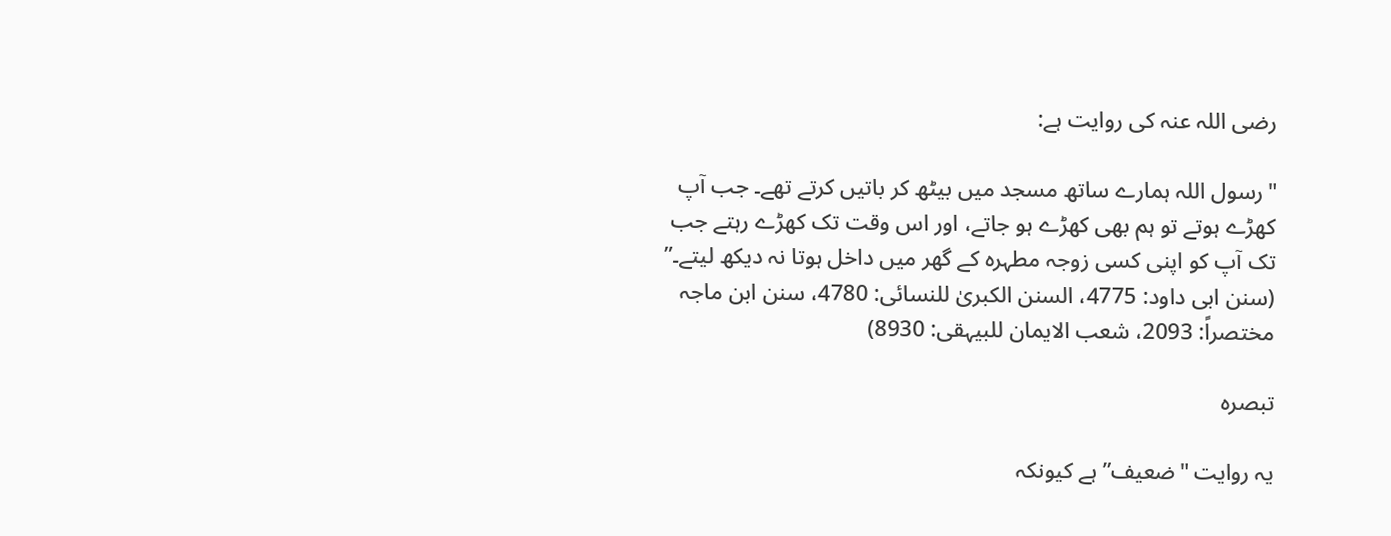رضی اللہ عنہ کی روایت ہے:

"رسول اللہ ہمارے ساتھ مسجد میں بیٹھ کر باتیں کرتے تھے۔ جب آپ کھڑے ہوتے تو ہم بھی کھڑے ہو جاتے، اور اس وقت تک کھڑے رہتے جب تک آپ کو اپنی کسی زوجہ مطہرہ کے گھر میں داخل ہوتا نہ دیکھ لیتے۔”
(سنن ابی داود: 4775، السنن الکبریٰ للنسائی: 4780، سنن ابن ماجہ مختصراً: 2093، شعب الایمان للبیہقی: 8930)

تبصرہ

یہ روایت "ضعیف” ہے کیونکہ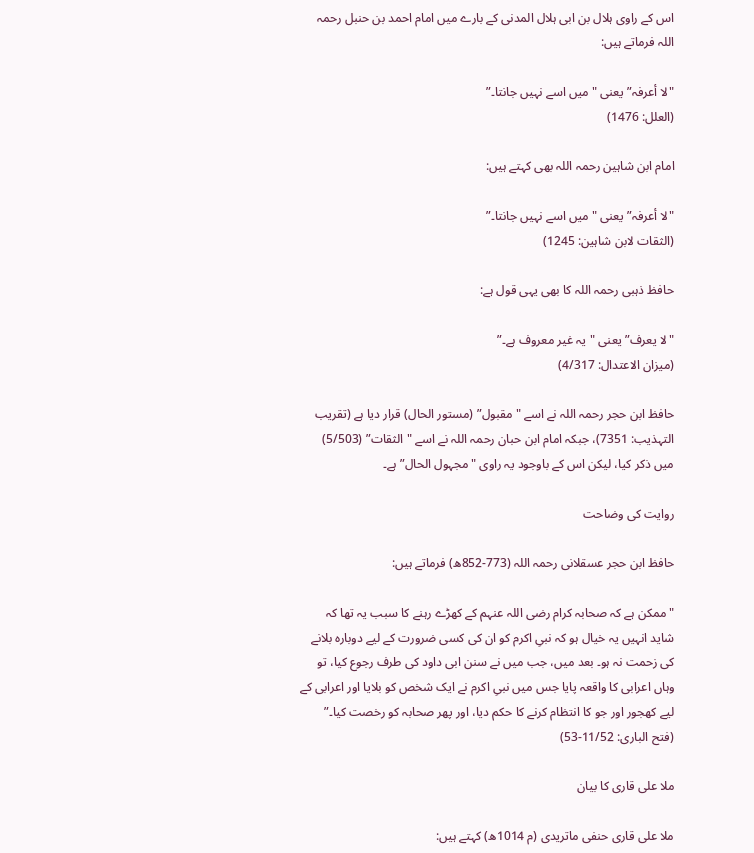اس کے راوی ہلال بن ابی ہلال المدنی کے بارے میں امام احمد بن حنبل رحمہ اللہ فرماتے ہیں:

"لا أعرفہ” یعنی "میں اسے نہیں جانتا۔”
(العلل: 1476)

امام ابن شاہین رحمہ اللہ بھی کہتے ہیں:

"لا أعرفہ” یعنی "میں اسے نہیں جانتا۔”
(الثقات لابن شاہین: 1245)

حافظ ذہبی رحمہ اللہ کا بھی یہی قول ہے:

"لا یعرف” یعنی "یہ غیر معروف ہے۔”
(میزان الاعتدال: 4/317)

حافظ ابن حجر رحمہ اللہ نے اسے "مقبول” (مستور الحال) قرار دیا ہے (تقریب التہذیب: 7351)، جبکہ امام ابن حبان رحمہ اللہ نے اسے "الثقات” (5/503) میں ذکر کیا، لیکن اس کے باوجود یہ راوی "مجہول الحال” ہے۔

روایت کی وضاحت

حافظ ابن حجر عسقلانی رحمہ اللہ (773-852ھ) فرماتے ہیں:

"ممکن ہے کہ صحابہ کرام رضی اللہ عنہم کے کھڑے رہنے کا سبب یہ تھا کہ شاید انہیں یہ خیال ہو کہ نبیِ اکرم کو ان کی کسی ضرورت کے لیے دوبارہ بلانے کی زحمت نہ ہو۔ بعد میں، جب میں نے سنن ابی داود کی طرف رجوع کیا، تو وہاں اعرابی کا واقعہ پایا جس میں نبیِ اکرم نے ایک شخص کو بلایا اور اعرابی کے لیے کھجور اور جو کا انتظام کرنے کا حکم دیا، اور پھر صحابہ کو رخصت کیا۔”
(فتح الباری: 11/52-53)

ملا علی قاری کا بیان

ملا علی قاری حنفی ماتریدی (م 1014ھ) کہتے ہیں: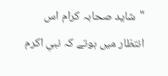"شاید صحابہ کرام اس انتظار میں ہوتے کہ نبیِ اکرم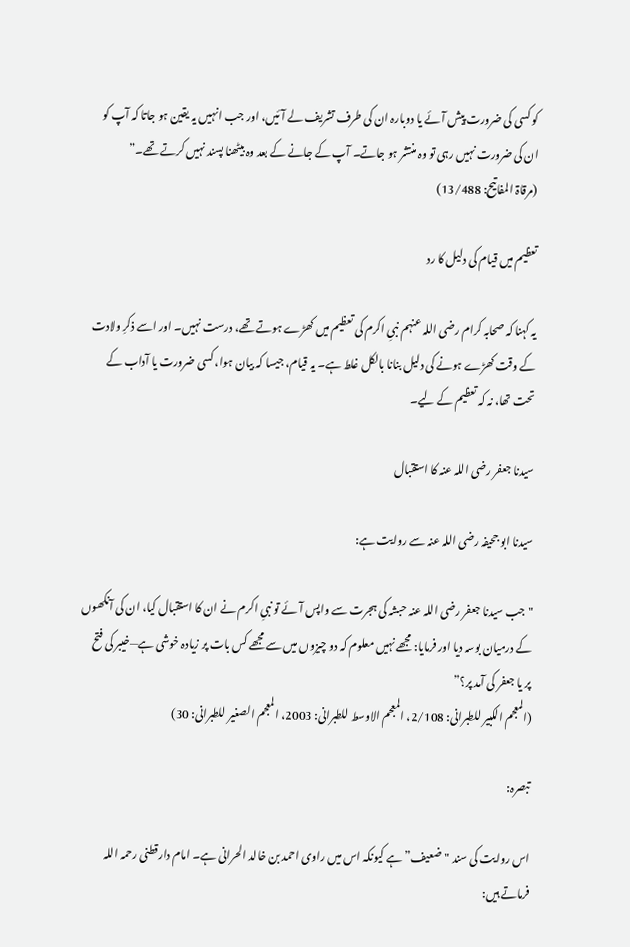کو کسی کی ضرورت پیش آئے یا دوبارہ ان کی طرف تشریف لے آئیں، اور جب انہیں یہ یقین ہو جاتا کہ آپ کو ان کی ضرورت نہیں رہی تو وہ منتشر ہو جاتے۔ آپ کے جانے کے بعد وہ بیٹھنا پسند نہیں کرتے تھے۔”
(مرقاۃ المفاتیح: 13/488)

تعظیم میں قیام کی دلیل کا رد

یہ کہنا کہ صحابہ کرام رضی اللہ عنہم نبیِ اکرم کی تعظیم میں کھڑے ہوتے تھے، درست نہیں۔ اور اسے ذکرِ ولادت کے وقت کھڑے ہونے کی دلیل بنانا بالکل غلط ہے۔ یہ قیام، جیسا کہ بیان ہوا، کسی ضرورت یا آداب کے تحت تھا، نہ کہ تعظیم کے لیے۔

سیدنا جعفر رضی اللہ عنہ کا استقبال

سیدنا ابو جحیفہ رضی اللہ عنہ سے روایت ہے:

"جب سیدنا جعفر رضی اللہ عنہ حبشہ کی ہجرت سے واپس آئے تو نبیِ اکرم نے ان کا استقبال کیا، ان کی آنکھوں کے درمیان بوسہ دیا اور فرمایا: مجھے نہیں معلوم کہ دو چیزوں میں سے مجھے کس بات پر زیادہ خوشی ہے—خیبر کی فتح پر یا جعفر کی آمد پر؟”
(المعجم الکبیر للطبرانی: 2/108، المعجم الاوسط للطبرانی: 2003، المعجم الصغیر للطبرانی: 30)

تبصرہ:

اس روایت کی سند "ضعیف” ہے کیونکہ اس میں راوی احمد بن خالد الحرانی ہے۔ امام دارقطنی رحمہ اللہ فرماتے ہیں: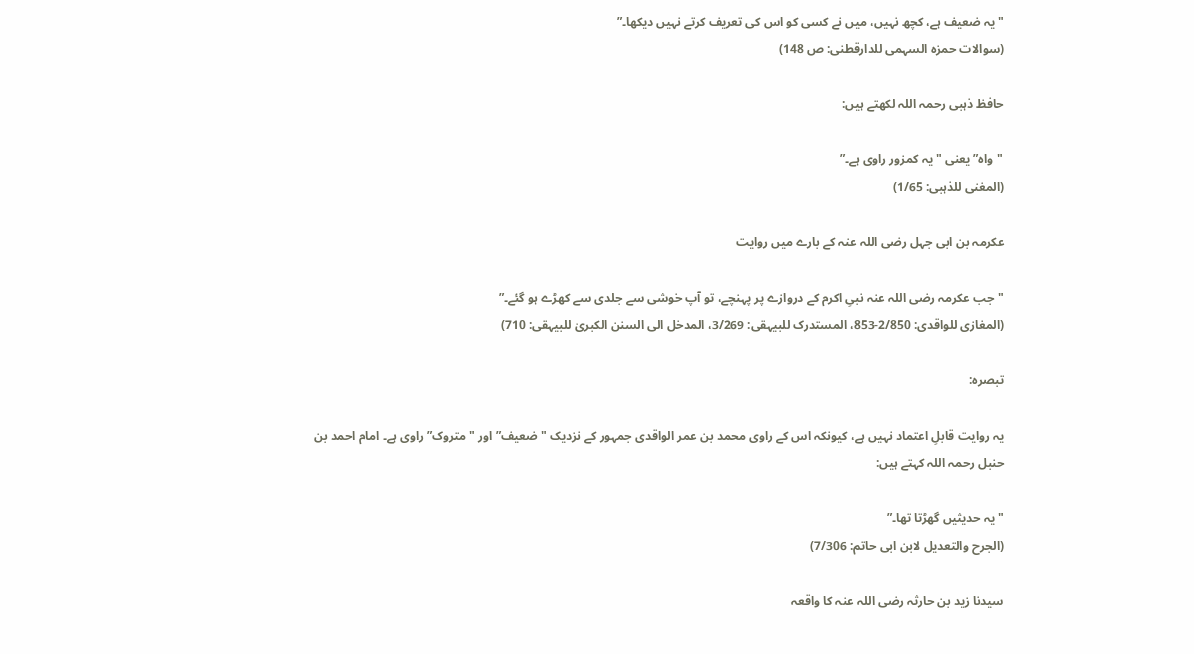"یہ ضعیف ہے، کچھ نہیں، میں نے کسی کو اس کی تعریف کرتے نہیں دیکھا۔”
(سوالات حمزہ السہمی للدارقطنی: ص 148)

حافظ ذہبی رحمہ اللہ لکھتے ہیں:

"واہ” یعنی "یہ کمزور راوی ہے۔”
(المغنی للذہبی: 1/65)

عکرمہ بن ابی جہل رضی اللہ عنہ کے بارے میں روایت

"جب عکرمہ رضی اللہ عنہ نبیِ اکرم کے دروازے پر پہنچے، تو آپ خوشی سے جلدی سے کھڑے ہو گئے۔”
(المغازی للواقدی: 2/850-853، المستدرک للبیہقی: 3/269، المدخل الی السنن الکبریٰ للبیہقی: 710)

تبصرہ:

یہ روایت قابلِ اعتماد نہیں ہے، کیونکہ اس کے راوی محمد بن عمر الواقدی جمہور کے نزدیک "ضعیف” اور "متروک” راوی ہے۔ امام احمد بن حنبل رحمہ اللہ کہتے ہیں:

"یہ حدیثیں گھڑتا تھا۔”
(الجرح والتعدیل لابن ابی حاتم: 7/306)

سیدنا زید بن حارثہ رضی اللہ عنہ کا واقعہ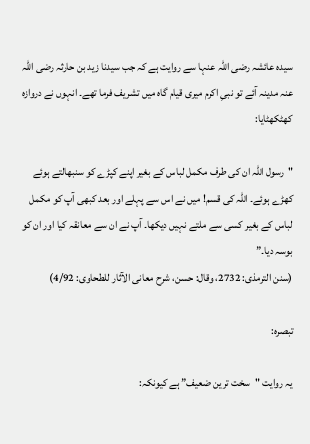سیدہ عائشہ رضی اللہ عنہا سے روایت ہے کہ جب سیدنا زید بن حارثہ رضی اللہ عنہ مدینہ آئے تو نبیِ اکرم میری قیام گاہ میں تشریف فرما تھے۔ انہوں نے دروازہ کھٹکھٹایا:

"رسول اللہ ان کی طرف مکمل لباس کے بغیر اپنے کپڑے کو سنبھالتے ہوئے کھڑے ہوئے۔ اللہ کی قسم! میں نے اس سے پہلے اور بعد کبھی آپ کو مکمل لباس کے بغیر کسی سے ملتے نہیں دیکھا۔ آپ نے ان سے معانقہ کیا اور ان کو بوسہ دیا۔”
(سنن الترمذی: 2732، وقال: حسن، شرح معانی الآثار للطحاوی: 4/92)

تبصرہ:

یہ روایت "سخت ترین ضعیف” ہے کیونکہ: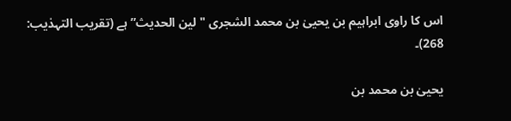اس کا راوی ابراہیم بن یحییٰ بن محمد الشجری "لین الحدیث” ہے (تقریب التہذیب: 268)۔

یحییٰ بن محمد بن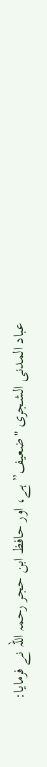عباد المدنی الشجری "ضعیف” ہے، اور حافظ ابن حجر رحمہ اللہ نے فرمایا: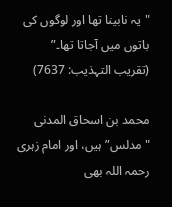"یہ نابینا تھا اور لوگوں کی باتوں میں آجاتا تھا۔”
(تقریب التہذیب: 7637)

محمد بن اسحاق المدنی "مدلس” ہیں، اور امام زہری رحمہ اللہ بھی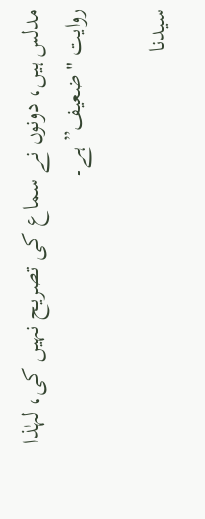مدلس ہیں، دونوں نے سماع کی تصریح نہیں کی، لہٰذا روایت "ضعیف” ہے۔

سیدنا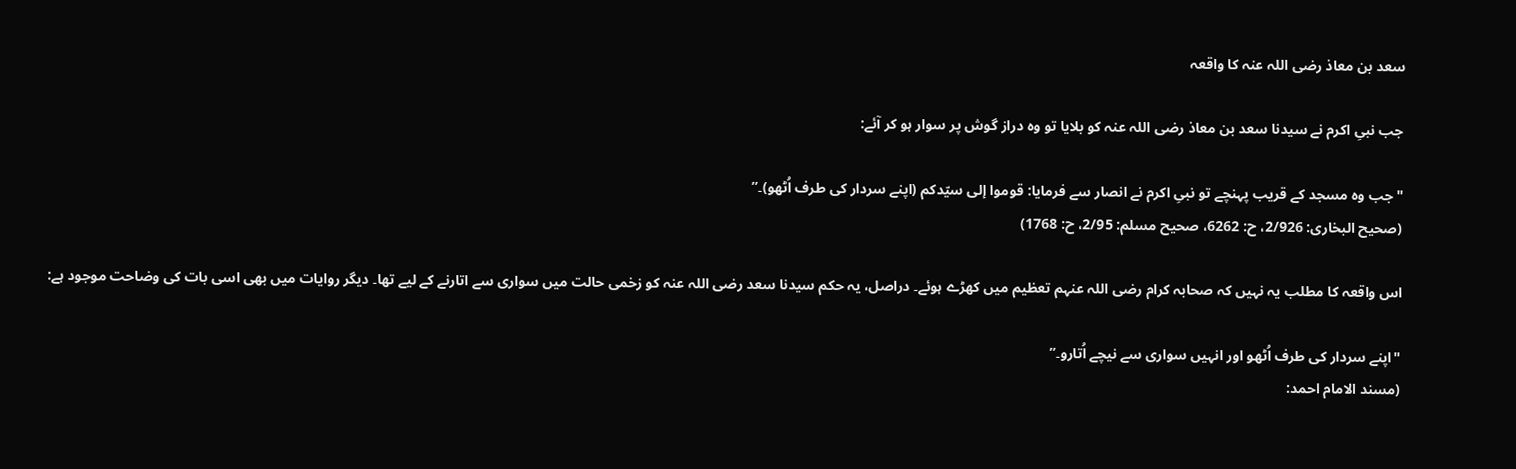سعد بن معاذ رضی اللہ عنہ کا واقعہ

جب نبیِ اکرم نے سیدنا سعد بن معاذ رضی اللہ عنہ کو بلایا تو وہ دراز گوش پر سوار ہو کر آئے:

"جب وہ مسجد کے قریب پہنچے تو نبیِ اکرم نے انصار سے فرمایا: قوموا إلی سیّدکم (اپنے سردار کی طرف اُٹھو)۔”
(صحیح البخاری: 2/926، ح: 6262، صحیح مسلم: 2/95، ح: 1768)

اس واقعہ کا مطلب یہ نہیں کہ صحابہ کرام رضی اللہ عنہم تعظیم میں کھڑے ہوئے۔ دراصل، یہ حکم سیدنا سعد رضی اللہ عنہ کو زخمی حالت میں سواری سے اتارنے کے لیے تھا۔ دیگر روایات میں بھی اسی بات کی وضاحت موجود ہے:

"اپنے سردار کی طرف اُٹھو اور انہیں سواری سے نیچے اُتارو۔”
(مسند الامام احمد: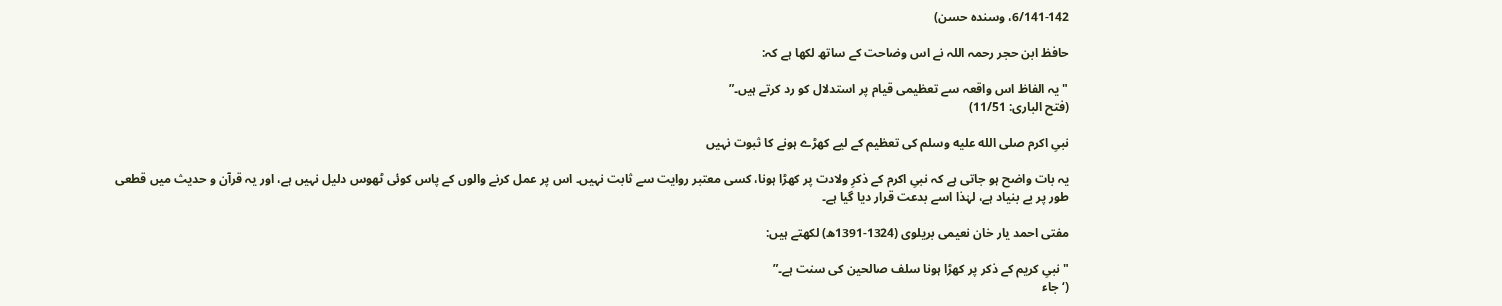6/141-142، وسندہ حسن)

حافظ ابن حجر رحمہ اللہ نے اس وضاحت کے ساتھ لکھا ہے کہ:

"یہ الفاظ اس واقعہ سے تعظیمی قیام پر استدلال کو رد کرتے ہیں۔”
(فتح الباری: 11/51)

نبیِ اکرم صلى الله عليه وسلم کی تعظیم کے لیے کھڑے ہونے کا ثبوت نہیں

یہ بات واضح ہو جاتی ہے کہ نبیِ اکرم کے ذکرِ ولادت پر کھڑا ہونا، کسی معتبر روایت سے ثابت نہیں۔ اس پر عمل کرنے والوں کے پاس کوئی ٹھوس دلیل نہیں ہے، اور یہ قرآن و حدیث میں قطعی طور پر بے بنیاد ہے، لہٰذا اسے بدعت قرار دیا گیا ہے۔

مفتی احمد یار خان نعیمی بریلوی (1324-1391ھ) لکھتے ہیں:

"نبیِ کریم کے ذکر پر کھڑا ہونا سلف صالحین کی سنت ہے۔”
(‘جاء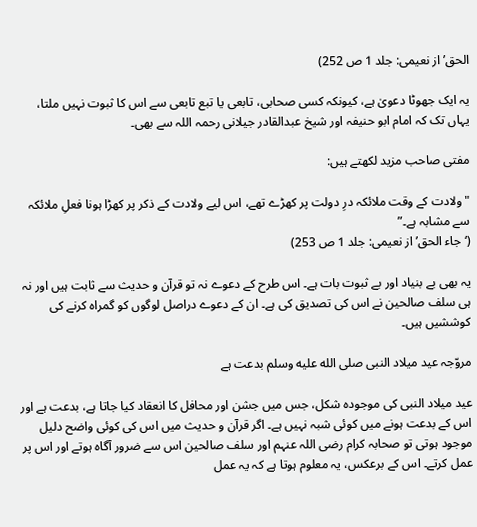الحق’ از نعیمی: جلد 1 ص 252)

یہ ایک جھوٹا دعویٰ ہے، کیونکہ کسی صحابی، تابعی یا تبع تابعی سے اس کا ثبوت نہیں ملتا، یہاں تک کہ امام ابو حنیفہ اور شیخ عبدالقادر جیلانی رحمہ اللہ سے بھی۔

مفتی صاحب مزید لکھتے ہیں:

"ولادت کے وقت ملائکہ درِ دولت پر کھڑے تھے، اس لیے ولادت کے ذکر پر کھڑا ہونا فعلِ ملائکہ سے مشابہ ہے۔”
(‘جاء الحق’ از نعیمی: جلد 1 ص 253)

یہ بھی بے بنیاد اور بے ثبوت بات ہے۔ اس طرح کے دعوے نہ تو قرآن و حدیث سے ثابت ہیں اور نہ ہی سلف صالحین نے اس کی تصدیق کی ہے۔ ان کے دعوے دراصل لوگوں کو گمراہ کرنے کی کوششیں ہیں۔

مروّجہ عید میلاد النبی صلى الله عليه وسلم بدعت ہے

عید میلاد النبی کی موجودہ شکل، جس میں جشن اور محافل کا انعقاد کیا جاتا ہے، بدعت ہے اور اس کے بدعت ہونے میں کوئی شبہ نہیں ہے۔ اگر قرآن و حدیث میں اس کی کوئی واضح دلیل موجود ہوتی تو صحابہ کرام رضی اللہ عنہم اور سلف صالحین اس سے ضرور آگاہ ہوتے اور اس پر عمل کرتے۔ اس کے برعکس، یہ معلوم ہوتا ہے کہ یہ عمل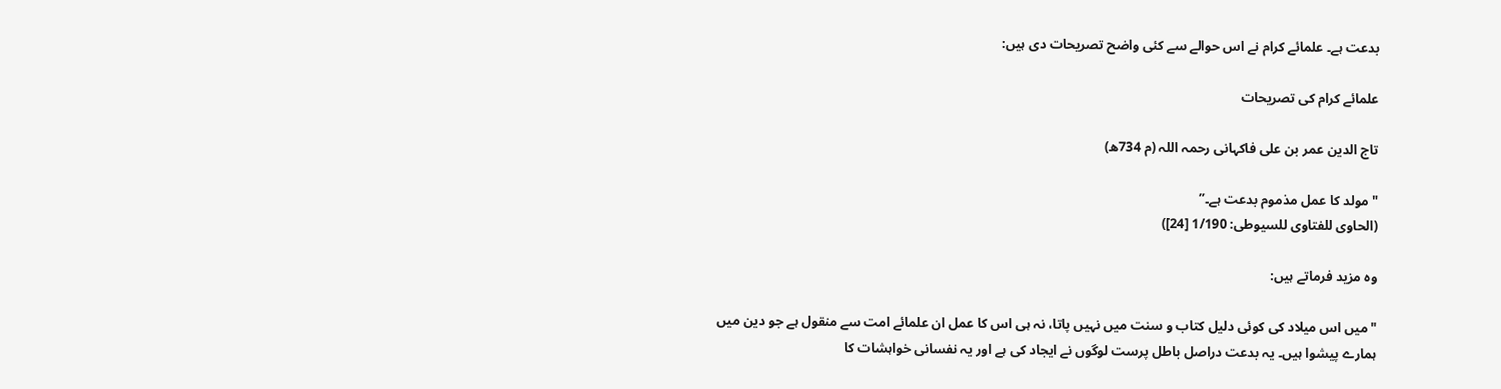بدعت ہے۔ علمائے کرام نے اس حوالے سے کئی واضح تصریحات دی ہیں:

علمائے کرام کی تصریحات

تاج الدین عمر بن علی فاکہانی رحمہ اللہ (م 734ھ)

"مولد کا عمل مذموم بدعت ہے۔”
(الحاوی للفتاوی للسیوطی: 1/190 [24])

وہ مزید فرماتے ہیں:

"میں اس میلاد کی کوئی دلیل کتاب و سنت میں نہیں پاتا، نہ ہی اس کا عمل ان علمائے امت سے منقول ہے جو دین میں ہمارے پیشوا ہیں۔ یہ بدعت دراصل باطل پرست لوگوں نے ایجاد کی ہے اور یہ نفسانی خواہشات کا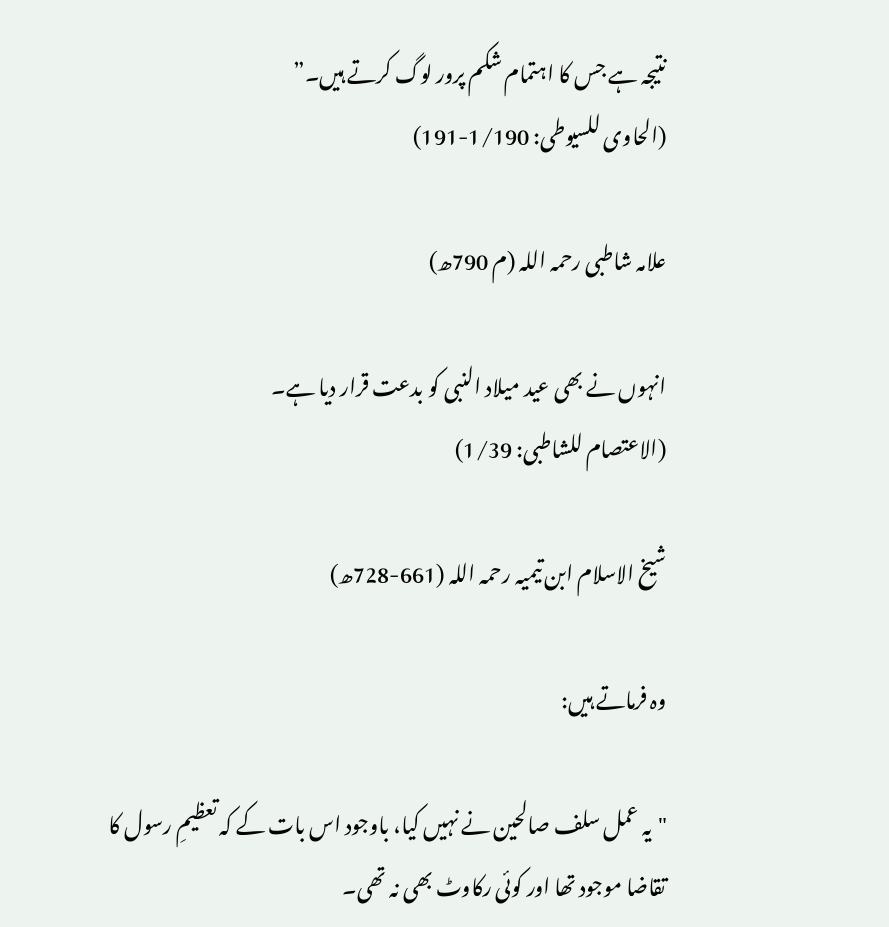نتیجہ ہے جس کا اہتمام شکم پرور لوگ کرتے ہیں۔”
(الحاوی للسیوطی: 1/190-191)

علامہ شاطبی رحمہ اللہ (م 790ھ)

انہوں نے بھی عید میلاد النبی کو بدعت قرار دیا ہے۔
(الاعتصام للشاطبی: 1/39)

شیخ الاسلام ابن تیمیہ رحمہ اللہ (661-728ھ)

وہ فرماتے ہیں:

"یہ عمل سلف صالحین نے نہیں کیا، باوجود اس بات کے کہ تعظیمِ رسول کا تقاضا موجود تھا اور کوئی رکاوٹ بھی نہ تھی۔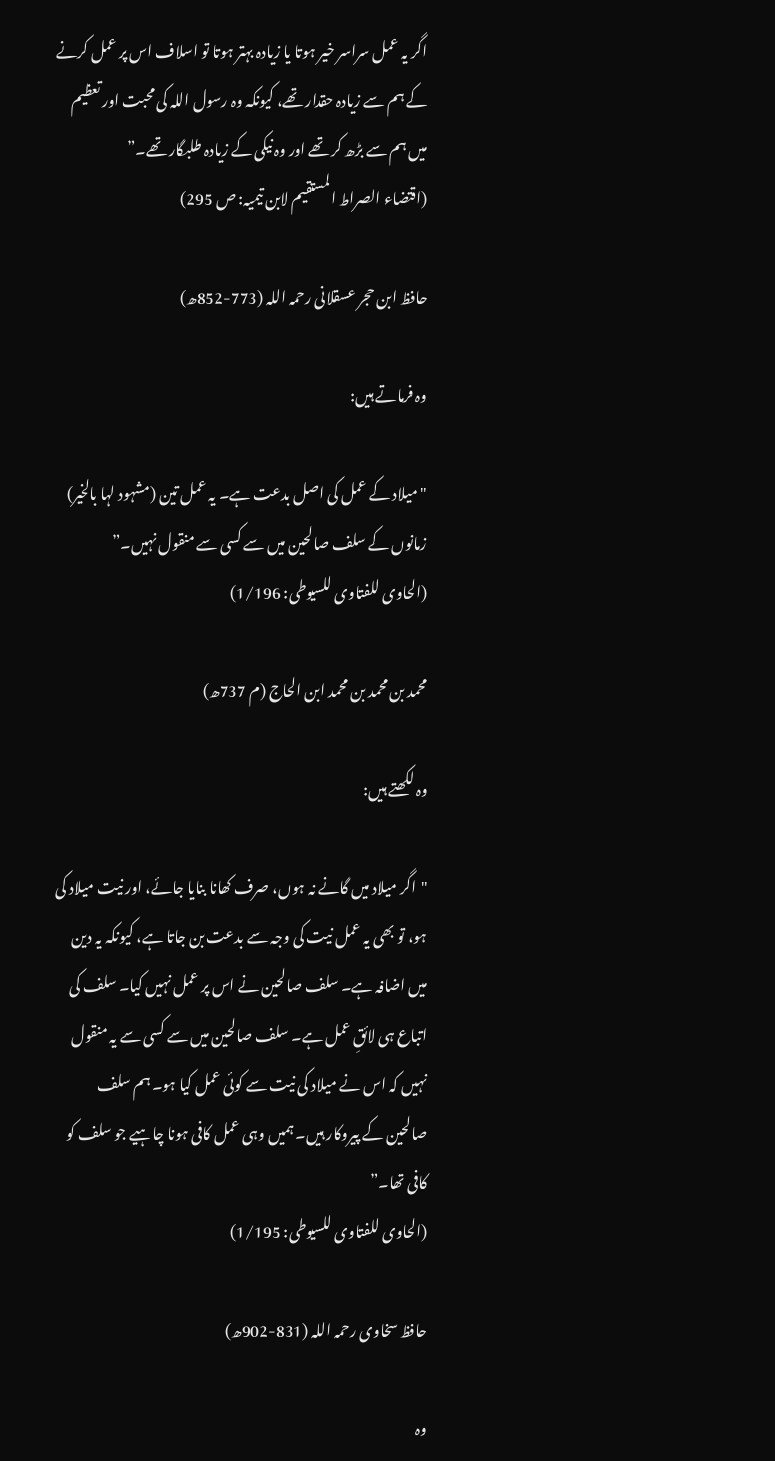اگر یہ عمل سراسر خیر ہوتا یا زیادہ بہتر ہوتا تو اسلاف اس پر عمل کرنے کے ہم سے زیادہ حقدار تھے، کیونکہ وہ رسول اللہ کی محبت اور تعظیم میں ہم سے بڑھ کر تھے اور وہ نیکی کے زیادہ طلبگار تھے۔”
(اقتضاء الصراط المستقیم لابن تیمیہ: ص 295)

حافظ ابن حجر عسقلانی رحمہ اللہ (773-852ھ)

وہ فرماتے ہیں:

"میلاد کے عمل کی اصل بدعت ہے۔ یہ عمل تین (مشہود لہا بالخیر) زمانوں کے سلف صالحین میں سے کسی سے منقول نہیں۔”
(الحاوی للفتاوی للسیوطی: 1/196)

محمد بن محمد بن محمد ابن الحاج (م 737ھ)

وہ لکھتے ہیں:

"اگر میلاد میں گانے نہ ہوں، صرف کھانا بنایا جائے، اور نیت میلاد کی ہو، تو بھی یہ عمل نیت کی وجہ سے بدعت بن جاتا ہے، کیونکہ یہ دین میں اضافہ ہے۔ سلف صالحین نے اس پر عمل نہیں کیا۔ سلف کی اتباع ہی لائقِ عمل ہے۔ سلف صالحین میں سے کسی سے یہ منقول نہیں کہ اس نے میلاد کی نیت سے کوئی عمل کیا ہو۔ ہم سلف صالحین کے پیروکار ہیں۔ ہمیں وہی عمل کافی ہونا چاہیے جو سلف کو کافی تھا۔”
(الحاوی للفتاوی للسیوطی: 1/195)

حافظ سخاوی رحمہ اللہ (831-902ھ)

وہ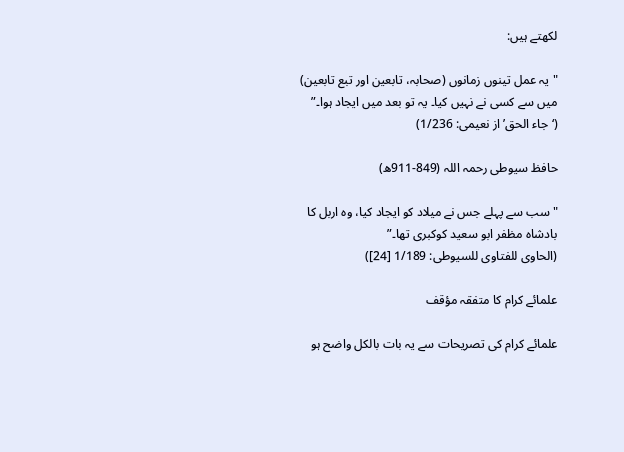لکھتے ہیں:

"یہ عمل تینوں زمانوں (صحابہ، تابعین اور تبع تابعین) میں سے کسی نے نہیں کیا۔ یہ تو بعد میں ایجاد ہوا۔”
(‘جاء الحق’ از نعیمی: 1/236)

حافظ سیوطی رحمہ اللہ (849-911ھ)

"سب سے پہلے جس نے میلاد کو ایجاد کیا، وہ اربل کا بادشاہ مظفر ابو سعید کوکبری تھا۔”
(الحاوی للفتاوی للسیوطی: 1/189 [24])

علمائے کرام کا متفقہ مؤقف

علمائے کرام کی تصریحات سے یہ بات بالکل واضح ہو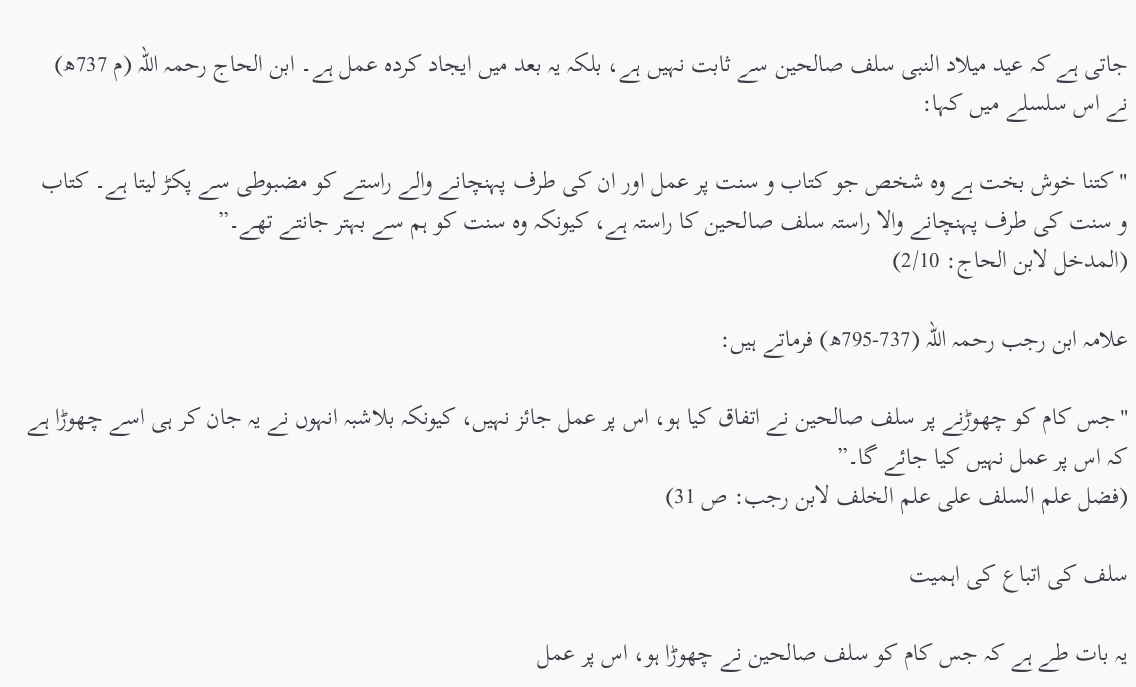جاتی ہے کہ عید میلاد النبی سلف صالحین سے ثابت نہیں ہے، بلکہ یہ بعد میں ایجاد کردہ عمل ہے۔ ابن الحاج رحمہ اللہ (م 737ھ) نے اس سلسلے میں کہا:

"کتنا خوش بخت ہے وہ شخص جو کتاب و سنت پر عمل اور ان کی طرف پہنچانے والے راستے کو مضبوطی سے پکڑ لیتا ہے۔ کتاب و سنت کی طرف پہنچانے والا راستہ سلف صالحین کا راستہ ہے، کیونکہ وہ سنت کو ہم سے بہتر جانتے تھے۔”
(المدخل لابن الحاج: 2/10)

علامہ ابن رجب رحمہ اللہ (737-795ھ) فرماتے ہیں:

"جس کام کو چھوڑنے پر سلف صالحین نے اتفاق کیا ہو، اس پر عمل جائز نہیں، کیونکہ بلاشبہ انہوں نے یہ جان کر ہی اسے چھوڑا ہے کہ اس پر عمل نہیں کیا جائے گا۔”
(فضل علم السلف علی علم الخلف لابن رجب: ص 31)

سلف کی اتباع کی اہمیت

یہ بات طے ہے کہ جس کام کو سلف صالحین نے چھوڑا ہو، اس پر عمل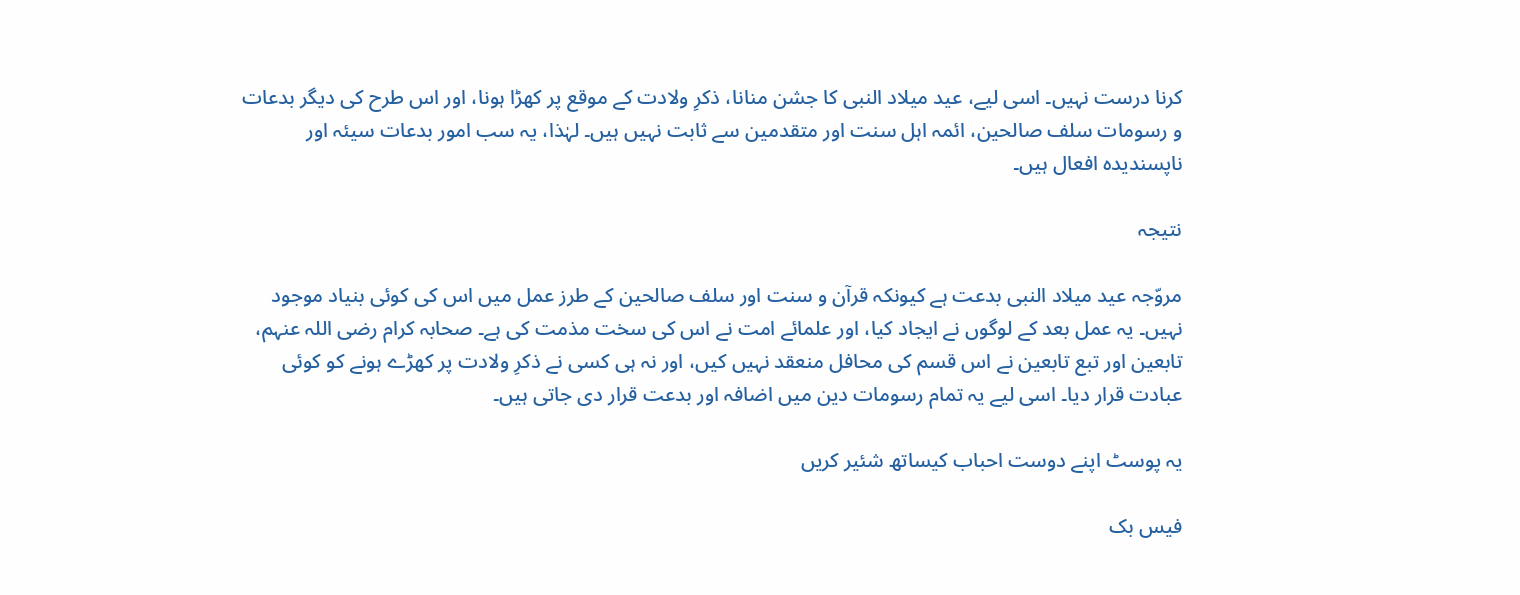کرنا درست نہیں۔ اسی لیے، عید میلاد النبی کا جشن منانا، ذکرِ ولادت کے موقع پر کھڑا ہونا، اور اس طرح کی دیگر بدعات و رسومات سلف صالحین، ائمہ اہل سنت اور متقدمین سے ثابت نہیں ہیں۔ لہٰذا، یہ سب امور بدعات سیئہ اور ناپسندیدہ افعال ہیں۔

نتیجہ

مروّجہ عید میلاد النبی بدعت ہے کیونکہ قرآن و سنت اور سلف صالحین کے طرز عمل میں اس کی کوئی بنیاد موجود نہیں۔ یہ عمل بعد کے لوگوں نے ایجاد کیا، اور علمائے امت نے اس کی سخت مذمت کی ہے۔ صحابہ کرام رضی اللہ عنہم، تابعین اور تبع تابعین نے اس قسم کی محافل منعقد نہیں کیں، اور نہ ہی کسی نے ذکرِ ولادت پر کھڑے ہونے کو کوئی عبادت قرار دیا۔ اسی لیے یہ تمام رسومات دین میں اضافہ اور بدعت قرار دی جاتی ہیں۔

یہ پوسٹ اپنے دوست احباب کیساتھ شئیر کریں

فیس بک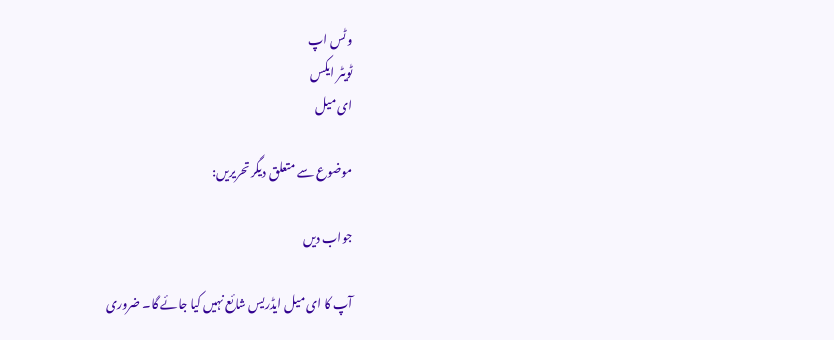وٹس اپ
ٹویٹر ایکس
ای میل

موضوع سے متعلق دیگر تحریریں:

جواب دیں

آپ کا ای میل ایڈریس شائع نہیں کیا جائے گا۔ ضروری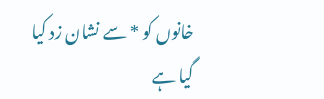خانوں کو * سے نشان زد کیا گیا ہے